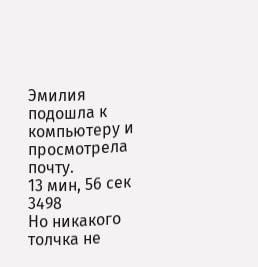Эмилия подошла к компьютеру и просмотрела почту.
13 мин, 56 сек 3498
Но никакого толчка не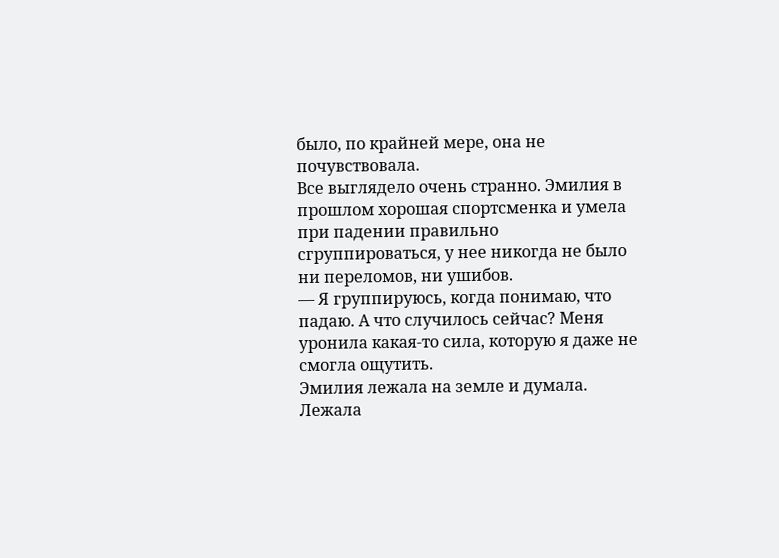было, по крайней мере, она не почувствовала.
Все выглядело очень странно. Эмилия в прошлом хорошая спортсменка и умела при падении правильно сгруппироваться, у нее никогда не было ни переломов, ни ушибов.
— Я группируюсь, когда понимаю, что падаю. А что случилось сейчас? Меня уронила какая-то сила, которую я даже не смогла ощутить.
Эмилия лежала на земле и думала. Лежала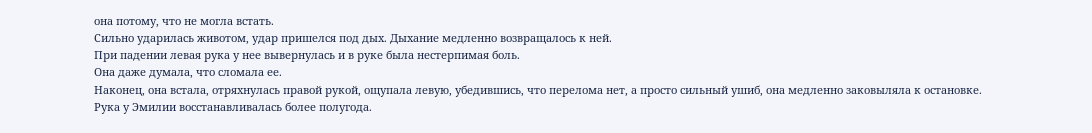она потому, что не могла встать.
Сильно ударилась животом, удар пришелся под дых. Дыхание медленно возвращалось к ней.
При падении левая рука у нее вывернулась и в руке была нестерпимая боль.
Она даже думала, что сломала ее.
Наконец, она встала, отряхнулась правой рукой, ощупала левую, убедившись, что перелома нет, а просто сильный ушиб, она медленно заковыляла к остановке. Рука у Эмилии восстанавливалась более полугода.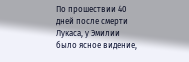По прошествии 40 дней после смерти Лукаса, у Эмилии было ясное видение,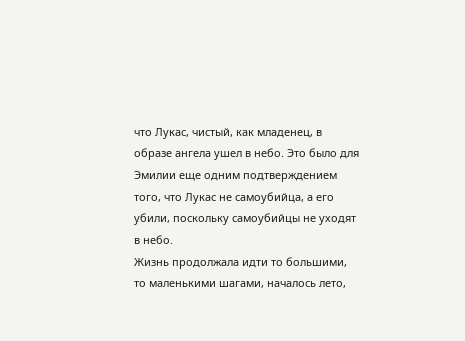что Лукас, чистый, как младенец, в образе ангела ушел в небо. Это было для Эмилии еще одним подтверждением того, что Лукас не самоубийца, а его убили, поскольку самоубийцы не уходят в небо.
Жизнь продолжала идти то большими, то маленькими шагами, началось лето,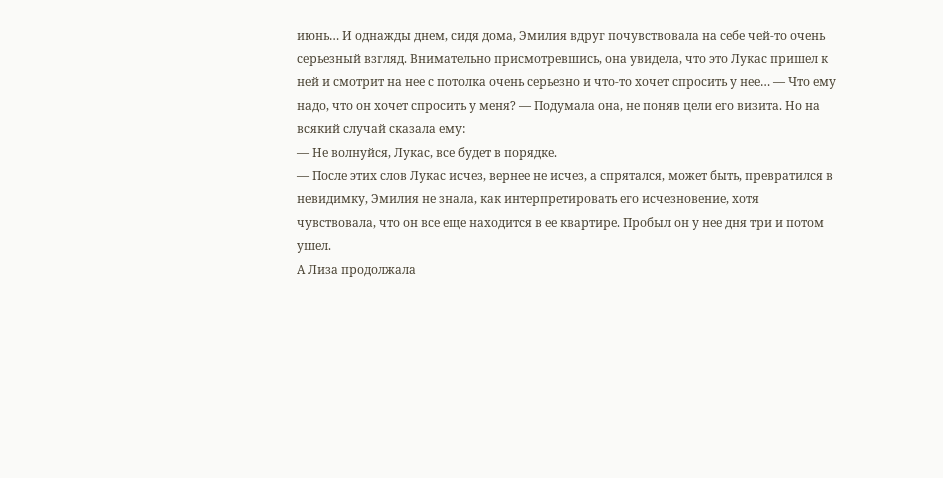июнь… И однажды днем, сидя дома, Эмилия вдруг почувствовала на себе чей-то очень серьезный взгляд. Внимательно присмотревшись, она увидела, что это Лукас пришел к ней и смотрит на нее с потолка очень серьезно и что-то хочет спросить у нее… — Что ему надо, что он хочет спросить у меня? — Подумала она, не поняв цели его визита. Но на всякий случай сказала ему:
— Не волнуйся, Лукас, все будет в порядке.
— После этих слов Лукас исчез, вернее не исчез, а спрятался, может быть, превратился в невидимку, Эмилия не знала, как интерпретировать его исчезновение, хотя чувствовала, что он все еще находится в ее квартире. Пробыл он у нее дня три и потом ушел.
А Лиза продолжала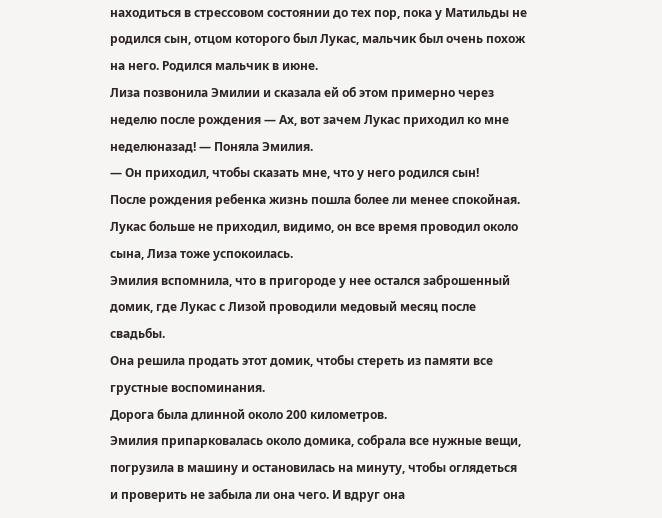находиться в стрессовом состоянии до тех пор, пока у Матильды не родился сын, отцом которого был Лукас, мальчик был очень похож на него. Родился мальчик в июне.
Лиза позвонила Эмилии и сказала ей об этом примерно через неделю после рождения — Ах, вот зачем Лукас приходил ко мне неделюназад! — Поняла Эмилия.
— Он приходил, чтобы сказать мне, что у него родился сын!
После рождения ребенка жизнь пошла более ли менее спокойная. Лукас больше не приходил, видимо, он все время проводил около сына, Лиза тоже успокоилась.
Эмилия вспомнила, что в пригороде у нее остался заброшенный домик, где Лукас с Лизой проводили медовый месяц после свадьбы.
Она решила продать этот домик, чтобы стереть из памяти все грустные воспоминания.
Дорога была длинной около 200 километров.
Эмилия припарковалась около домика, собрала все нужные вещи, погрузила в машину и остановилась на минуту, чтобы оглядеться и проверить не забыла ли она чего. И вдруг она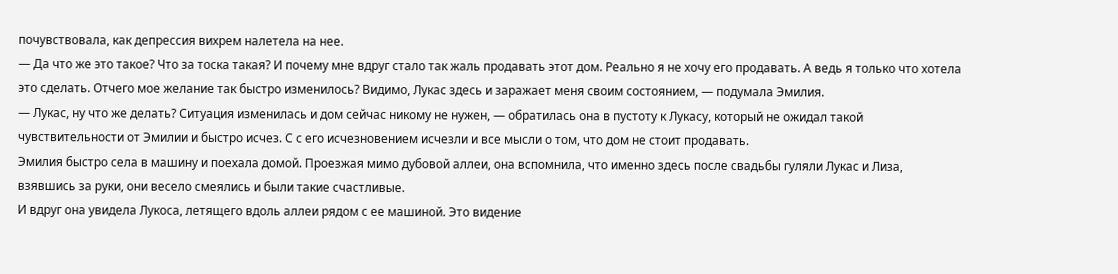почувствовала, как депрессия вихрем налетела на нее.
— Да что же это такое? Что за тоска такая? И почему мне вдруг стало так жаль продавать этот дом. Реально я не хочу его продавать. А ведь я только что хотела это сделать. Отчего мое желание так быстро изменилось? Видимо, Лукас здесь и заражает меня своим состоянием, — подумала Эмилия.
— Лукас, ну что же делать? Ситуация изменилась и дом сейчас никому не нужен, — обратилась она в пустоту к Лукасу, который не ожидал такой чувствительности от Эмилии и быстро исчез. С с его исчезновением исчезли и все мысли о том, что дом не стоит продавать.
Эмилия быстро села в машину и поехала домой. Проезжая мимо дубовой аллеи, она вспомнила, что именно здесь после свадьбы гуляли Лукас и Лиза, взявшись за руки, они весело смеялись и были такие счастливые.
И вдруг она увидела Лукоса, летящего вдоль аллеи рядом с ее машиной. Это видение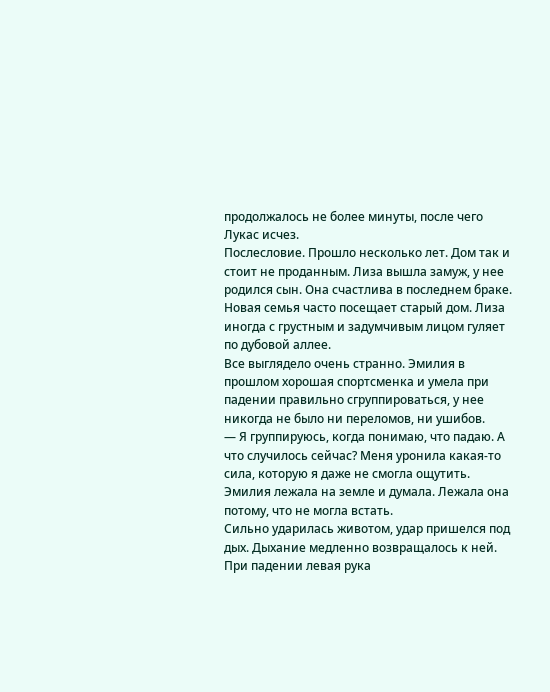продолжалось не более минуты, после чего Лукас исчез.
Послесловие. Прошло несколько лет. Дом так и стоит не проданным. Лиза вышла замуж, у нее родился сын. Она счастлива в последнем браке. Новая семья часто посещает старый дом. Лиза иногда с грустным и задумчивым лицом гуляет по дубовой аллее.
Все выглядело очень странно. Эмилия в прошлом хорошая спортсменка и умела при падении правильно сгруппироваться, у нее никогда не было ни переломов, ни ушибов.
— Я группируюсь, когда понимаю, что падаю. А что случилось сейчас? Меня уронила какая-то сила, которую я даже не смогла ощутить.
Эмилия лежала на земле и думала. Лежала она потому, что не могла встать.
Сильно ударилась животом, удар пришелся под дых. Дыхание медленно возвращалось к ней.
При падении левая рука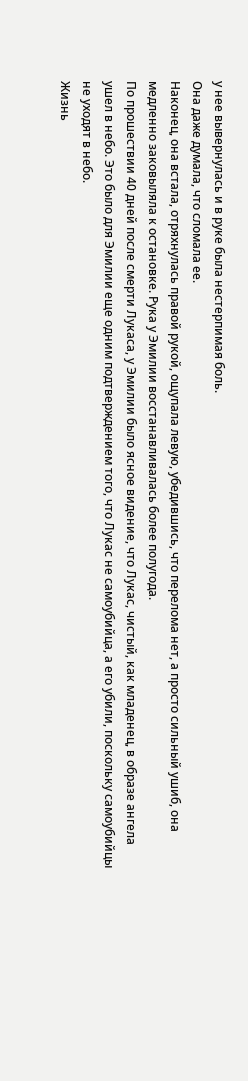у нее вывернулась и в руке была нестерпимая боль.
Она даже думала, что сломала ее.
Наконец, она встала, отряхнулась правой рукой, ощупала левую, убедившись, что перелома нет, а просто сильный ушиб, она медленно заковыляла к остановке. Рука у Эмилии восстанавливалась более полугода.
По прошествии 40 дней после смерти Лукаса, у Эмилии было ясное видение, что Лукас, чистый, как младенец, в образе ангела ушел в небо. Это было для Эмилии еще одним подтверждением того, что Лукас не самоубийца, а его убили, поскольку самоубийцы не уходят в небо.
Жизнь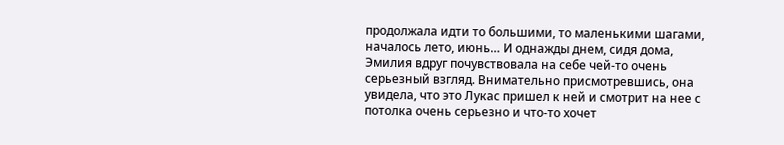продолжала идти то большими, то маленькими шагами, началось лето, июнь… И однажды днем, сидя дома, Эмилия вдруг почувствовала на себе чей-то очень серьезный взгляд. Внимательно присмотревшись, она увидела, что это Лукас пришел к ней и смотрит на нее с потолка очень серьезно и что-то хочет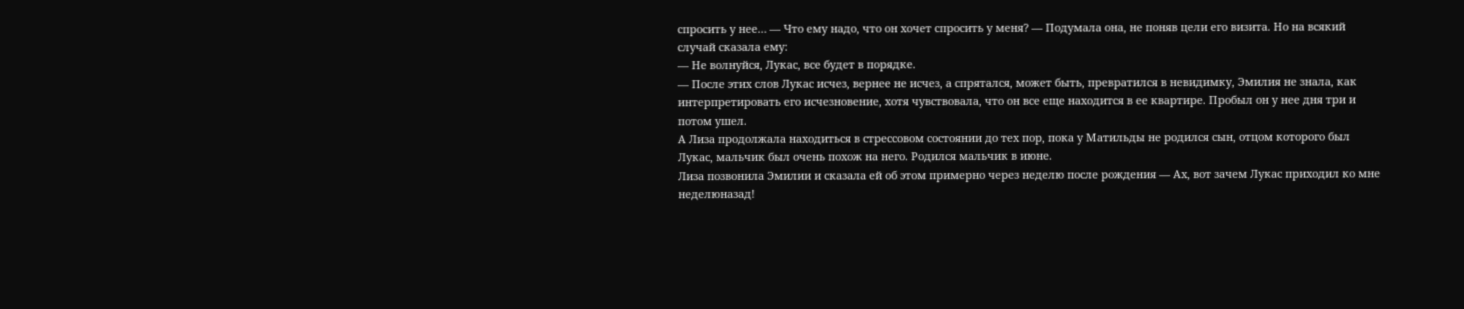спросить у нее… — Что ему надо, что он хочет спросить у меня? — Подумала она, не поняв цели его визита. Но на всякий случай сказала ему:
— Не волнуйся, Лукас, все будет в порядке.
— После этих слов Лукас исчез, вернее не исчез, а спрятался, может быть, превратился в невидимку, Эмилия не знала, как интерпретировать его исчезновение, хотя чувствовала, что он все еще находится в ее квартире. Пробыл он у нее дня три и потом ушел.
А Лиза продолжала находиться в стрессовом состоянии до тех пор, пока у Матильды не родился сын, отцом которого был Лукас, мальчик был очень похож на него. Родился мальчик в июне.
Лиза позвонила Эмилии и сказала ей об этом примерно через неделю после рождения — Ах, вот зачем Лукас приходил ко мне неделюназад!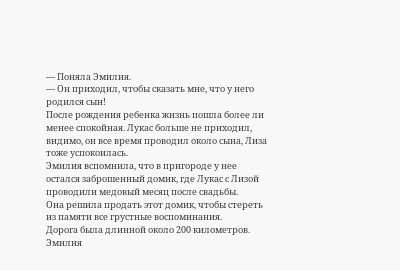— Поняла Эмилия.
— Он приходил, чтобы сказать мне, что у него родился сын!
После рождения ребенка жизнь пошла более ли менее спокойная. Лукас больше не приходил, видимо, он все время проводил около сына, Лиза тоже успокоилась.
Эмилия вспомнила, что в пригороде у нее остался заброшенный домик, где Лукас с Лизой проводили медовый месяц после свадьбы.
Она решила продать этот домик, чтобы стереть из памяти все грустные воспоминания.
Дорога была длинной около 200 километров.
Эмилия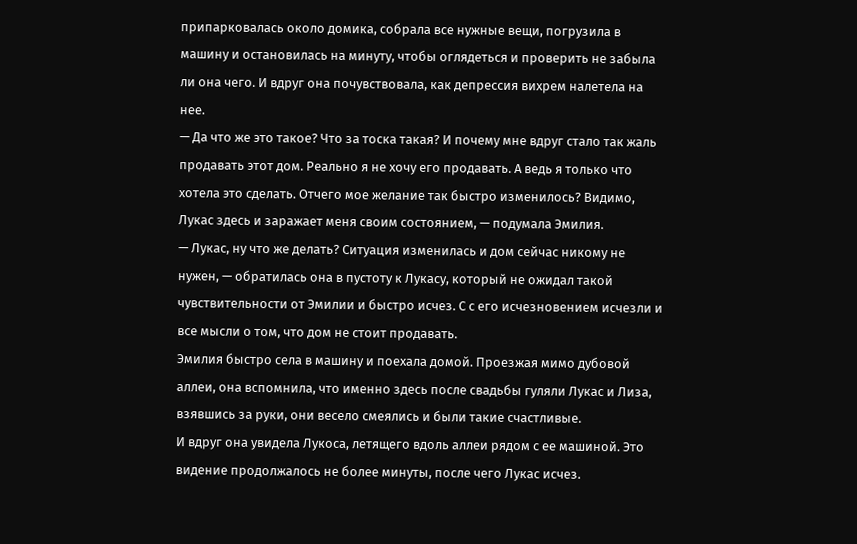припарковалась около домика, собрала все нужные вещи, погрузила в машину и остановилась на минуту, чтобы оглядеться и проверить не забыла ли она чего. И вдруг она почувствовала, как депрессия вихрем налетела на нее.
— Да что же это такое? Что за тоска такая? И почему мне вдруг стало так жаль продавать этот дом. Реально я не хочу его продавать. А ведь я только что хотела это сделать. Отчего мое желание так быстро изменилось? Видимо, Лукас здесь и заражает меня своим состоянием, — подумала Эмилия.
— Лукас, ну что же делать? Ситуация изменилась и дом сейчас никому не нужен, — обратилась она в пустоту к Лукасу, который не ожидал такой чувствительности от Эмилии и быстро исчез. С с его исчезновением исчезли и все мысли о том, что дом не стоит продавать.
Эмилия быстро села в машину и поехала домой. Проезжая мимо дубовой аллеи, она вспомнила, что именно здесь после свадьбы гуляли Лукас и Лиза, взявшись за руки, они весело смеялись и были такие счастливые.
И вдруг она увидела Лукоса, летящего вдоль аллеи рядом с ее машиной. Это видение продолжалось не более минуты, после чего Лукас исчез.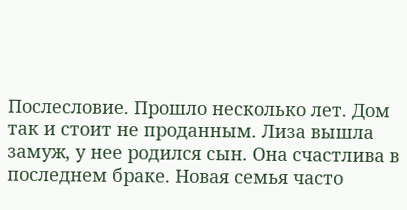Послесловие. Прошло несколько лет. Дом так и стоит не проданным. Лиза вышла замуж, у нее родился сын. Она счастлива в последнем браке. Новая семья часто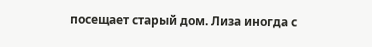посещает старый дом. Лиза иногда с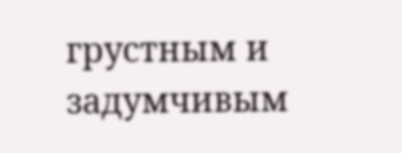грустным и задумчивым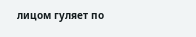лицом гуляет по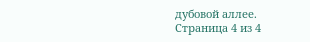дубовой аллее.
Страница 4 из 4